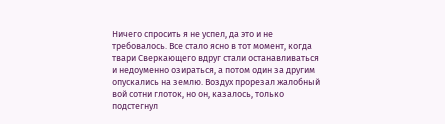Ничего спросить я не успел, да это и не требовалось. Все стало ясно в тот момент, когда твари Сверкающего вдруг стали останавливаться и недоуменно озираться, а потом один за другим опускались на землю. Воздух прорезал жалобный вой сотни глоток, но он, казалось, только подстегнул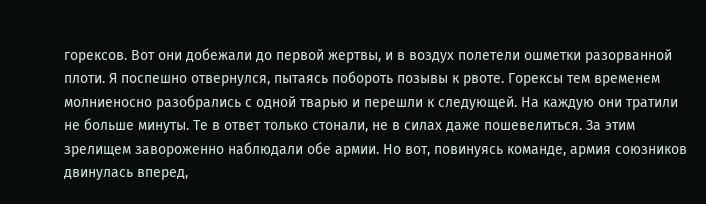горексов. Вот они добежали до первой жертвы, и в воздух полетели ошметки разорванной плоти. Я поспешно отвернулся, пытаясь побороть позывы к рвоте. Горексы тем временем молниеносно разобрались с одной тварью и перешли к следующей. На каждую они тратили не больше минуты. Те в ответ только стонали, не в силах даже пошевелиться. За этим зрелищем завороженно наблюдали обе армии. Но вот, повинуясь команде, армия союзников двинулась вперед,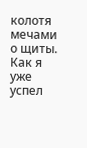колотя мечами о щиты. Как я уже успел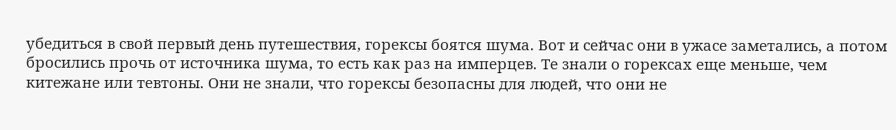убедиться в свой первый день путешествия, горексы боятся шума. Вот и сейчас они в ужасе заметались, а потом бросились прочь от источника шума, то есть как раз на имперцев. Те знали о горексах еще меньше, чем китежане или тевтоны. Они не знали, что горексы безопасны для людей, что они не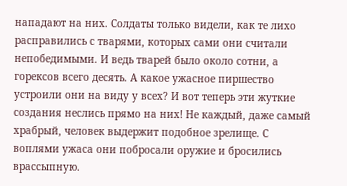нападают на них. Солдаты только видели, как те лихо расправились с тварями, которых сами они считали непобедимыми. И ведь тварей было около сотни, а горексов всего десять. А какое ужасное пиршество устроили они на виду у всех? И вот теперь эти жуткие создания неслись прямо на них! Не каждый, даже самый храбрый, человек выдержит подобное зрелище. С воплями ужаса они побросали оружие и бросились врассыпную.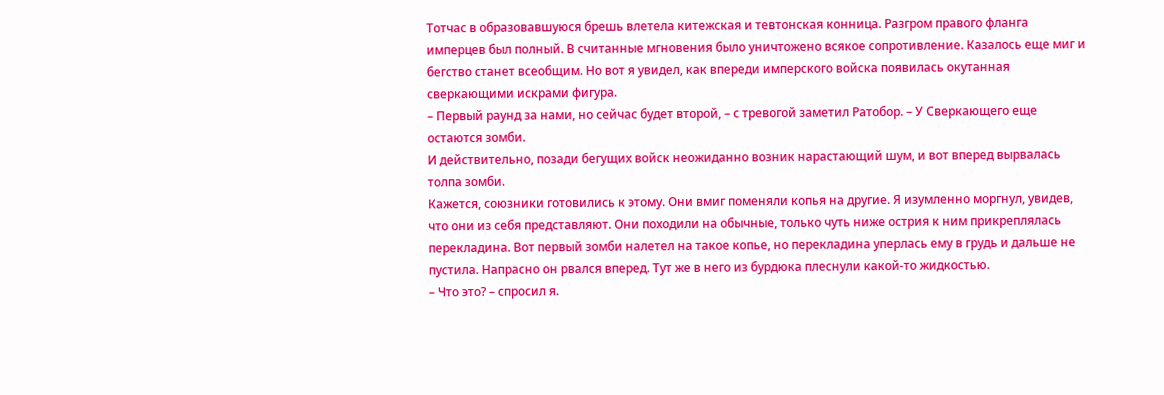Тотчас в образовавшуюся брешь влетела китежская и тевтонская конница. Разгром правого фланга имперцев был полный. В считанные мгновения было уничтожено всякое сопротивление. Казалось еще миг и бегство станет всеобщим. Но вот я увидел, как впереди имперского войска появилась окутанная сверкающими искрами фигура.
– Первый раунд за нами, но сейчас будет второй, – с тревогой заметил Ратобор. – У Сверкающего еще остаются зомби.
И действительно, позади бегущих войск неожиданно возник нарастающий шум, и вот вперед вырвалась толпа зомби.
Кажется, союзники готовились к этому. Они вмиг поменяли копья на другие. Я изумленно моргнул, увидев, что они из себя представляют. Они походили на обычные, только чуть ниже острия к ним прикреплялась перекладина. Вот первый зомби налетел на такое копье, но перекладина уперлась ему в грудь и дальше не пустила. Напрасно он рвался вперед. Тут же в него из бурдюка плеснули какой-то жидкостью.
– Что это? – спросил я.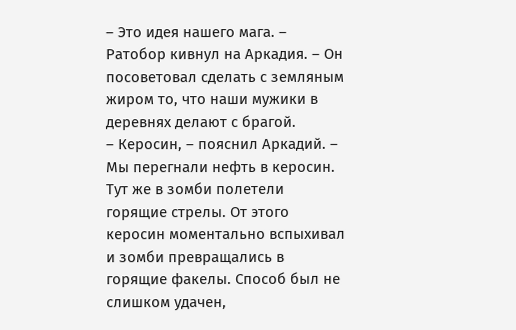– Это идея нашего мага. – Ратобор кивнул на Аркадия. – Он посоветовал сделать с земляным жиром то, что наши мужики в деревнях делают с брагой.
– Керосин, – пояснил Аркадий. – Мы перегнали нефть в керосин.
Тут же в зомби полетели горящие стрелы. От этого керосин моментально вспыхивал и зомби превращались в горящие факелы. Способ был не слишком удачен,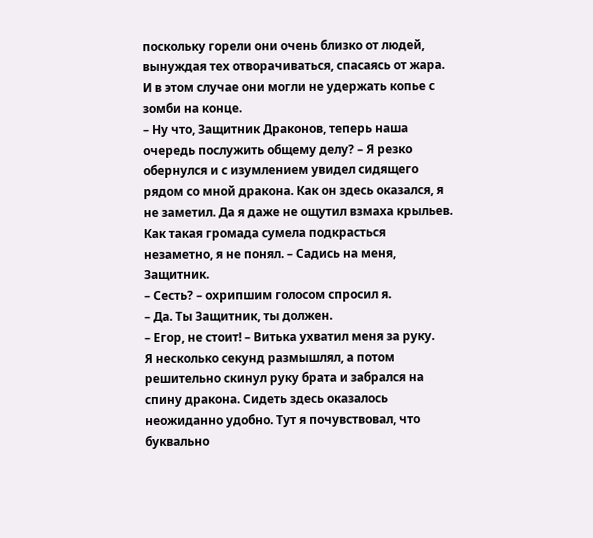поскольку горели они очень близко от людей, вынуждая тех отворачиваться, спасаясь от жара. И в этом случае они могли не удержать копье с зомби на конце.
– Ну что, Защитник Драконов, теперь наша очередь послужить общему делу? – Я резко обернулся и с изумлением увидел сидящего рядом со мной дракона. Как он здесь оказался, я не заметил. Да я даже не ощутил взмаха крыльев. Как такая громада сумела подкрасться незаметно, я не понял. – Садись на меня, Защитник.
– Сесть? – охрипшим голосом спросил я.
– Да. Ты Защитник, ты должен.
– Егор, не стоит! – Витька ухватил меня за руку.
Я несколько секунд размышлял, а потом решительно скинул руку брата и забрался на спину дракона. Сидеть здесь оказалось неожиданно удобно. Тут я почувствовал, что буквально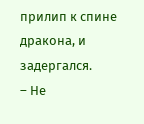прилип к спине дракона, и задергался.
– Не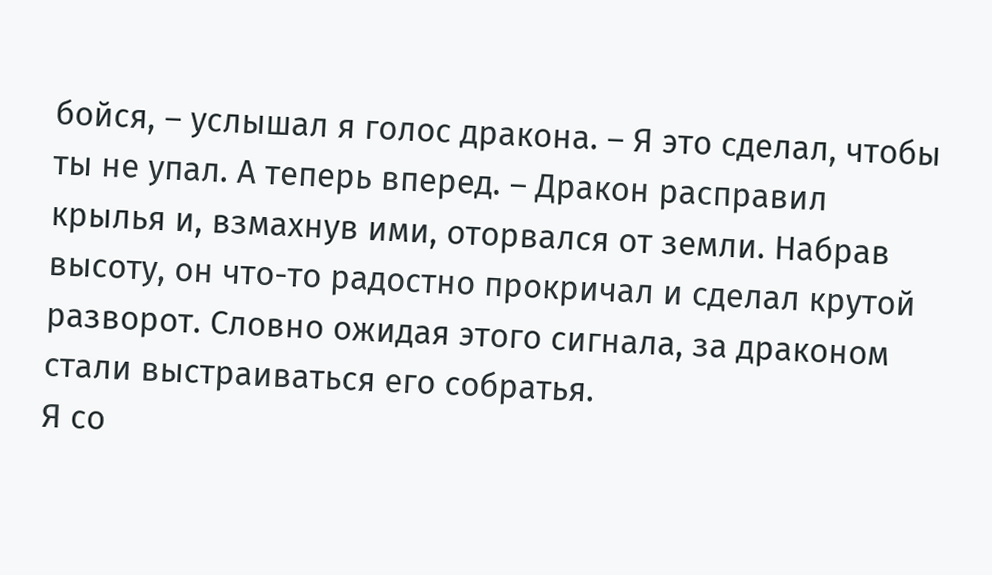бойся, – услышал я голос дракона. – Я это сделал, чтобы ты не упал. А теперь вперед. – Дракон расправил крылья и, взмахнув ими, оторвался от земли. Набрав высоту, он что-то радостно прокричал и сделал крутой разворот. Словно ожидая этого сигнала, за драконом стали выстраиваться его собратья.
Я со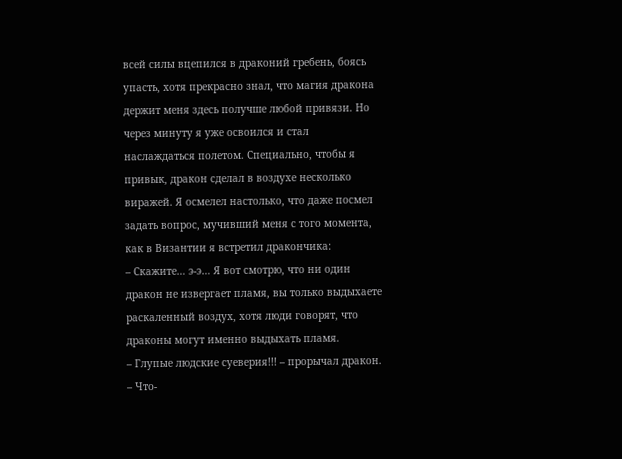всей силы вцепился в драконий гребень, боясь упасть, хотя прекрасно знал, что магия дракона держит меня здесь получше любой привязи. Но через минуту я уже освоился и стал наслаждаться полетом. Специально, чтобы я привык, дракон сделал в воздухе несколько виражей. Я осмелел настолько, что даже посмел задать вопрос, мучивший меня с того момента, как в Византии я встретил дракончика:
– Скажите… э-э… Я вот смотрю, что ни один дракон не извергает пламя, вы только выдыхаете раскаленный воздух, хотя люди говорят, что драконы могут именно выдыхать пламя.
– Глупые людские суеверия!!! – прорычал дракон. – Что-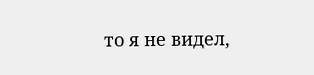то я не видел,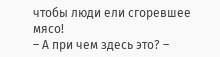чтобы люди ели сгоревшее мясо!
– А при чем здесь это? –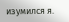изумился я.